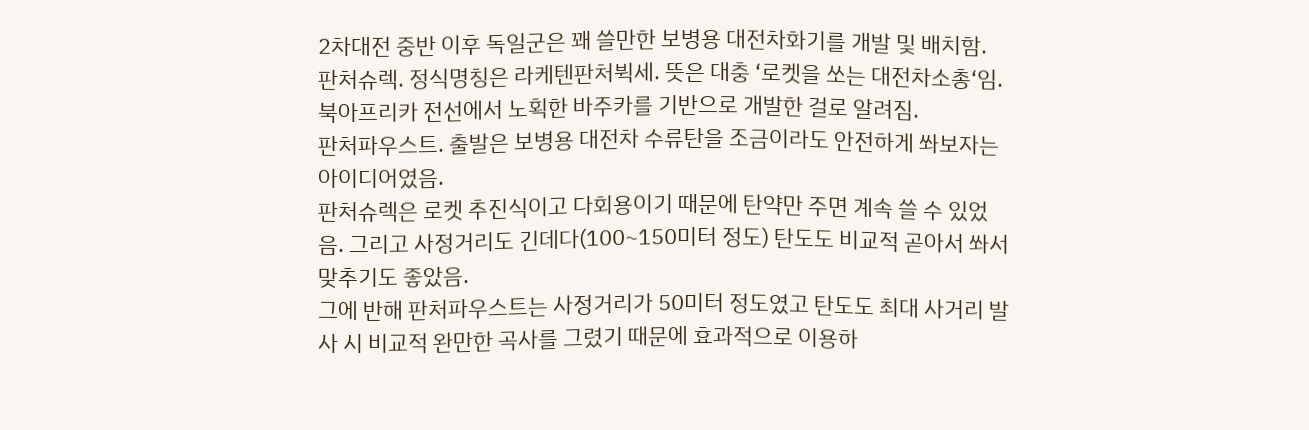2차대전 중반 이후 독일군은 꽤 쓸만한 보병용 대전차화기를 개발 및 배치함.
판처슈렉. 정식명칭은 라케텐판처뷕세. 뜻은 대충 ‘로켓을 쏘는 대전차소총‘임. 북아프리카 전선에서 노획한 바주카를 기반으로 개발한 걸로 알려짐.
판처파우스트. 출발은 보병용 대전차 수류탄을 조금이라도 안전하게 쏴보자는 아이디어였음.
판처슈렉은 로켓 추진식이고 다회용이기 때문에 탄약만 주면 계속 쓸 수 있었음. 그리고 사정거리도 긴데다(100~150미터 정도) 탄도도 비교적 곧아서 쏴서 맞추기도 좋았음.
그에 반해 판처파우스트는 사정거리가 50미터 정도였고 탄도도 최대 사거리 발사 시 비교적 완만한 곡사를 그렸기 때문에 효과적으로 이용하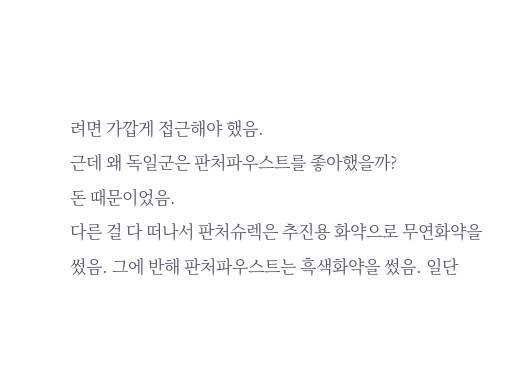려면 가깝게 접근해야 했음.
근데 왜 독일군은 판처파우스트를 좋아했을까?
돈 때문이었음.
다른 걸 다 떠나서 판처슈렉은 추진용 화약으로 무연화약을 썼음. 그에 반해 판처파우스트는 흑색화약을 썼음. 일단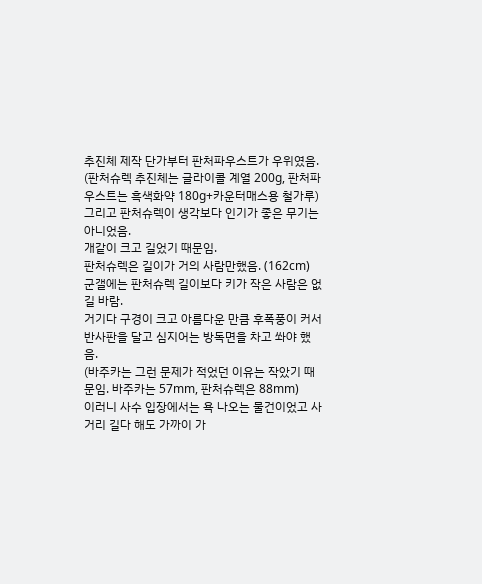추진체 제작 단가부터 판처파우스트가 우위였음.
(판처슈렉 추진체는 글라이콜 계열 200g, 판처파우스트는 흑색화약 180g+카운터매스용 철가루)
그리고 판처슈렉이 생각보다 인기가 좋은 무기는 아니었음.
개같이 크고 길었기 때문임.
판처슈렉은 길이가 거의 사람만했음. (162cm) 군갤에는 판처슈렉 길이보다 키가 작은 사람은 없길 바람.
거기다 구경이 크고 아름다운 만큼 후폭풍이 커서 반사판을 달고 심지어는 방독면을 차고 쏴야 했음.
(바주카는 그런 문제가 적었던 이유는 작았기 때문임. 바주카는 57mm, 판처슈렉은 88mm)
이러니 사수 입장에서는 욕 나오는 물건이었고 사거리 길다 해도 가까이 가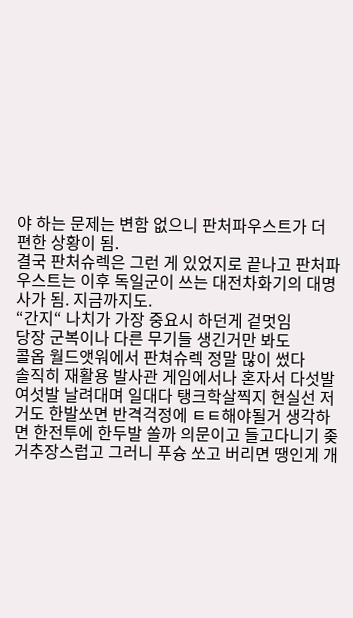야 하는 문제는 변함 없으니 판처파우스트가 더 편한 상황이 됨.
결국 판처슈렉은 그런 게 있었지로 끝나고 판처파우스트는 이후 독일군이 쓰는 대전차화기의 대명사가 됨. 지금까지도.
“간지“ 나치가 가장 중요시 하던게 겉멋임
당장 군복이나 다른 무기들 생긴거만 봐도
콜옵 월드앳워에서 판쳐슈렉 정말 많이 썼다
솔직히 재활용 발사관 게임에서나 혼자서 다섯발 여섯발 날려대며 일대다 탱크학살찍지 현실선 저거도 한발쏘면 반격걱정에 ㅌㅌ해야될거 생각하면 한전투에 한두발 쏠까 의문이고 들고다니기 좆거추장스럽고 그러니 푸슝 쏘고 버리면 땡인게 개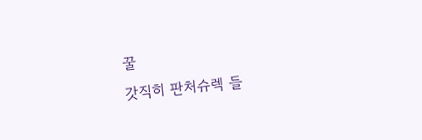꿀
갓직히 판처슈렉 들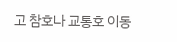고 참호나 교통호 이동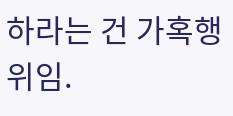하라는 건 가혹행위임.